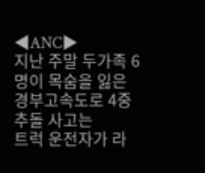◀ANC▶
지난 주말 두가족 6명이 목숨을 잃은
경부고속도로 4중 추돌 사고는
트럭 운전자가 라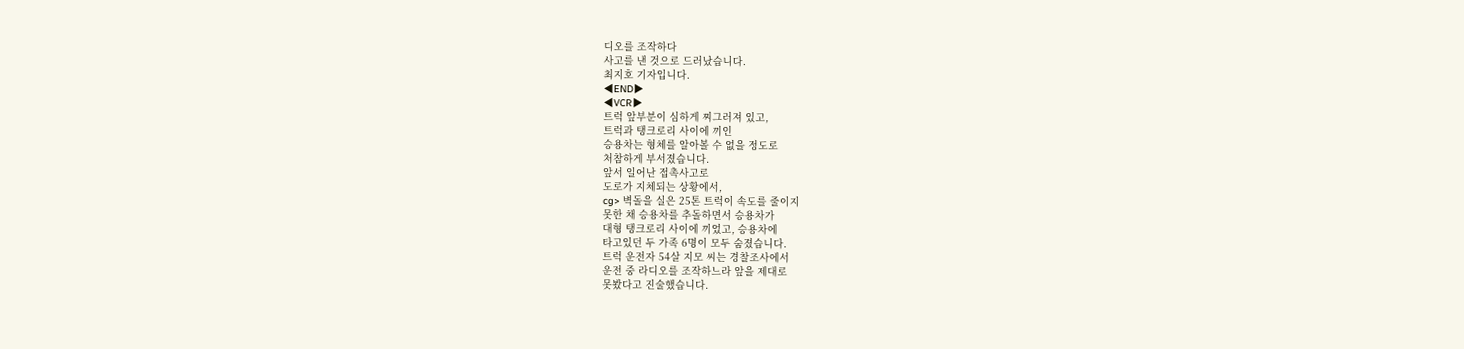디오를 조작하다
사고를 낸 것으로 드러났습니다.
최지호 기자입니다.
◀END▶
◀VCR▶
트럭 앞부분이 심하게 찌그러져 있고,
트럭과 탱크로리 사이에 끼인
승용차는 형체를 알아볼 수 없을 정도로
처참하게 부서졌습니다.
앞서 일어난 접촉사고로
도로가 지체되는 상황에서,
cg> 벽돌을 실은 25톤 트럭이 속도를 줄이지
못한 채 승용차를 추돌하면서 승용차가
대형 탱크로리 사이에 끼었고, 승용차에
타고있던 두 가족 6명이 모두 숨졌습니다.
트럭 운전자 54살 지모 씨는 경찰조사에서
운전 중 라디오를 조작하느라 앞을 제대로
못봤다고 진술했습니다.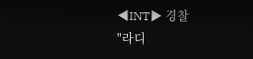◀INT▶ 경찰
"라디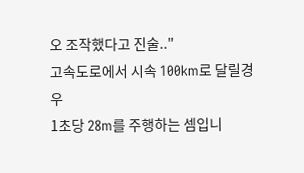오 조작했다고 진술.."
고속도로에서 시속 100km로 달릴경우
1초당 28m를 주행하는 셈입니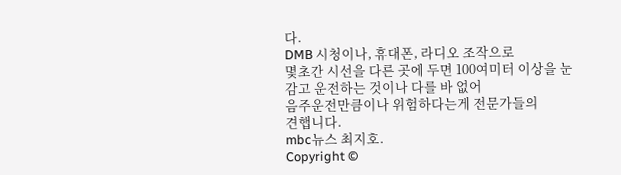다.
DMB 시청이나, 휴대폰, 라디오 조작으로
몇초간 시선을 다른 곳에 두면 100여미터 이상을 눈감고 운전하는 것이나 다를 바 없어
음주운전만큼이나 위험하다는게 전문가들의
견햅니다.
mbc뉴스 최지호.
Copyright ©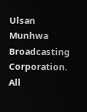Ulsan Munhwa Broadcasting Corporation. All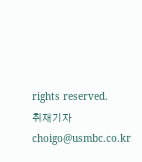rights reserved.
취재기자
choigo@usmbc.co.kr